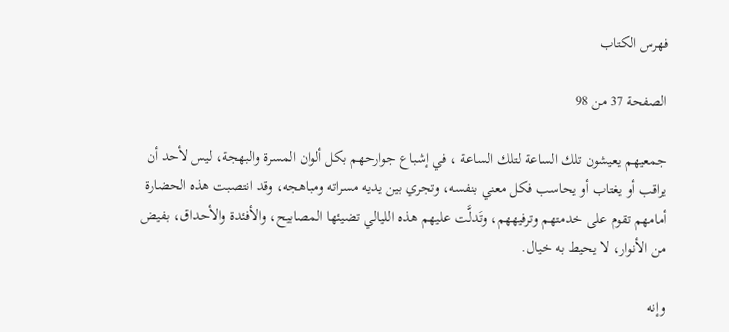فهرس الكتاب

الصفحة 37 من 98

جمعيهم يعيشون تلك الساعة لتلك الساعة ، في إشباع جوارحهم بكل ألوان المسرة والبهجة، ليس لأحد أن يراقب أو يغتاب أو يحاسب فكل معني بنفسه، وتجري بين يديه مسراته ومباهجه، وقد انتصبت هذه الحضارة أمامهم تقوم على خدمتهم وترفيههم، وتَدلَّت عليهم هذه الليالي تضيئها المصابيح، والأفئدة والأحداق، بفيض من الأنوار، لا يحيط به خيال.

وإنه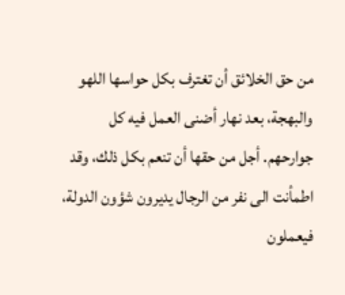من حق الخلائق أن تغترف بكل حواسها اللهو والبهجة، بعد نهار أضنى العمل فيه كل جوارحهم. أجل من حقها أن تنعم بكل ذلك، وقد اطمأنت الى نفر من الرجال يديرون شؤون الدولة، فيعملون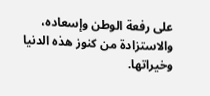على رفعة الوطن وإسعاده، والاستزادة من كنوز هذه الدنيا وخيراتها.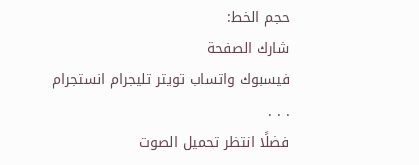حجم الخط:
شارك الصفحة
فيسبوك واتساب تويتر تليجرام انستجرام
. . .
فضلًا انتظر تحميل الصوت